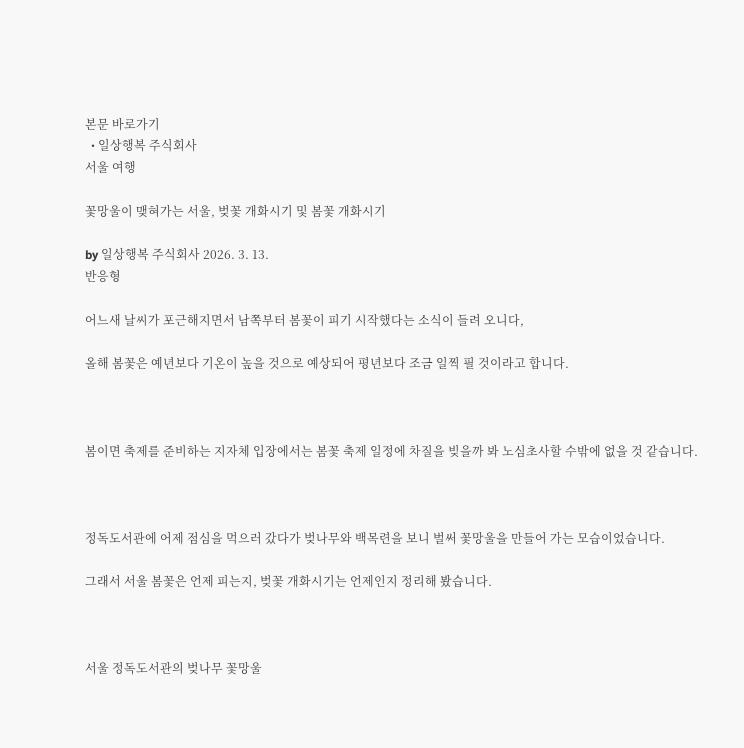본문 바로가기
  • 일상행복 주식회사
서울 여행

꽃망울이 맺혀가는 서울, 벚꽃 개화시기 및 봄꽃 개화시기

by 일상행복 주식회사 2026. 3. 13.
반응형

어느새 날씨가 포근해지면서 남쪽부터 봄꽃이 피기 시작했다는 소식이 들려 오니다,

올해 봄꽃은 예년보다 기온이 높을 것으로 예상되어 평년보다 조금 일찍 필 것이라고 합니다.



봄이면 축제를 준비하는 지자체 입장에서는 봄꽃 축제 일정에 차질을 빚을까 봐 노심초사할 수밖에 없을 것 같습니다.



정독도서관에 어제 점심을 먹으러 갔다가 벚나무와 백목련을 보니 벌써 꽃망울을 만들어 가는 모습이었습니다.

그래서 서울 봄꽃은 언제 피는지, 벚꽃 개화시기는 언제인지 정리해 봤습니다.



서울 정독도서관의 벚나무 꽃망울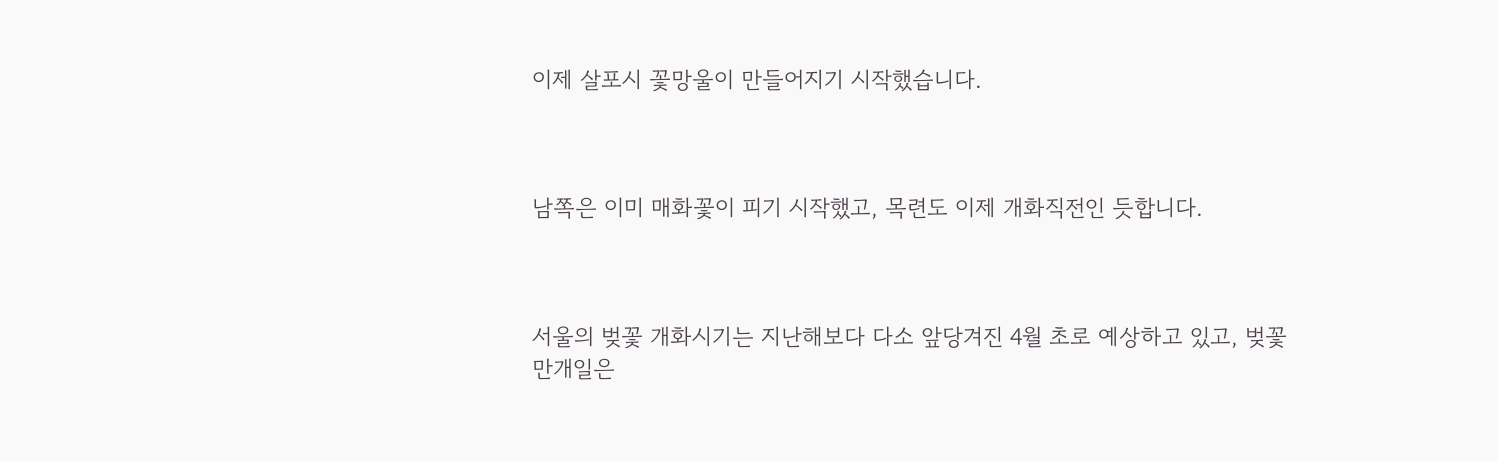이제 살포시 꽃망울이 만들어지기 시작했습니다.



남쪽은 이미 매화꽃이 피기 시작했고, 목련도 이제 개화직전인 듯합니다.



서울의 벚꽃 개화시기는 지난해보다 다소 앞당겨진 4월 초로 예상하고 있고, 벚꽃 만개일은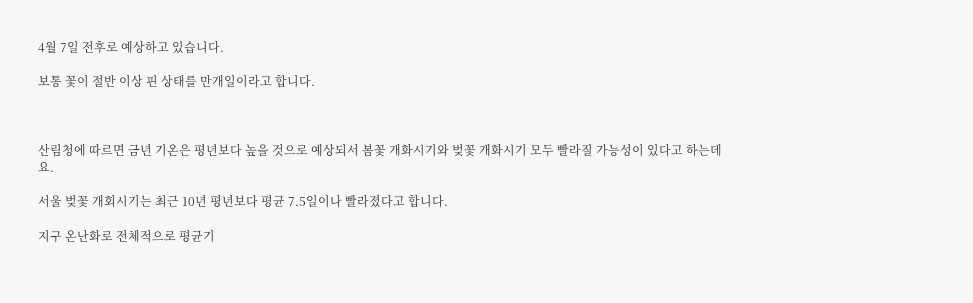4월 7일 전후로 예상하고 있습니다.

보통 꽃이 절반 이상 핀 상태를 만개일이라고 합니다.



산림청에 따르면 금년 기온은 평년보다 높을 것으로 예상되서 봄꽃 개화시기와 벚꽃 개화시기 모두 빨라질 가능성이 있다고 하는데요.

서울 벚꽃 개회시기는 최근 10년 평년보다 평균 7.5일이나 빨라졌다고 합니다.

지구 온난화로 전체적으로 평균기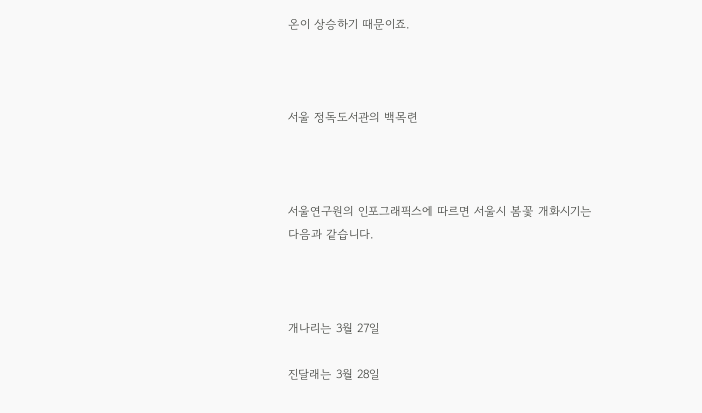온이 상승하기 때문이죠.



서울 정독도서관의 백목련



서울연구원의 인포그래픽스에 따르면 서울시 봄꽃 개화시기는 다음과 같습니다.



개나리는 3월 27일

진달래는 3월 28일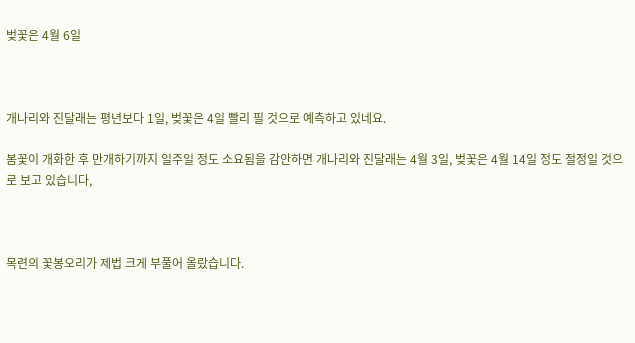벚꽃은 4월 6일



개나리와 진달래는 평년보다 1일, 벚꽃은 4일 빨리 필 것으로 예측하고 있네요.

봄꽃이 개화한 후 만개하기까지 일주일 정도 소요됨을 감안하면 개나리와 진달래는 4월 3일, 벚꽃은 4월 14일 정도 절정일 것으로 보고 있습니다,



목련의 꽃봉오리가 제법 크게 부풀어 올랐습니다.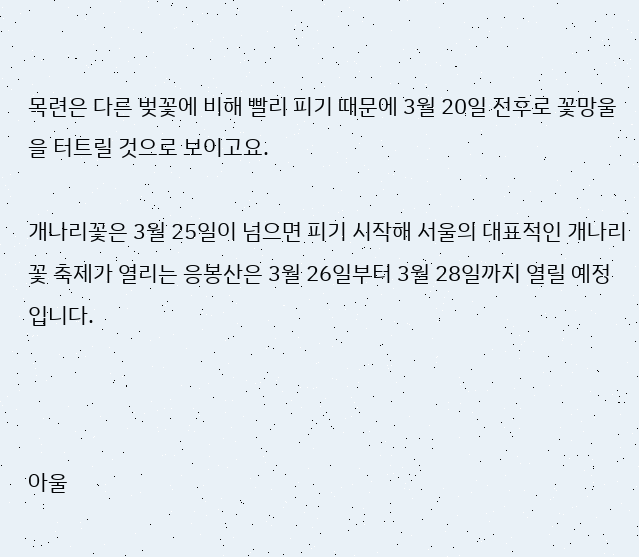목련은 다른 벚꽃에 비해 빨리 피기 때문에 3월 20일 전후로 꽃망울을 터트릴 것으로 보이고요.

개나리꽃은 3월 25일이 넘으면 피기 시작해 서울의 대표적인 개나리꽃 축제가 열리는 응봉산은 3월 26일부터 3월 28일까지 열릴 예정입니다.



아울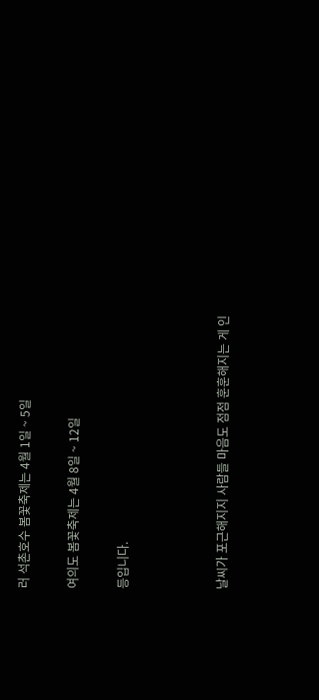러 석촌호수 봄꽃축제는 4월 1일 ~ 5일

여의도 봄꽃축제는 4월 8일 ~ 12일

등입니다.



날씨가 포근해지지 사람들 마음도 점점 훈훈해지는 게 인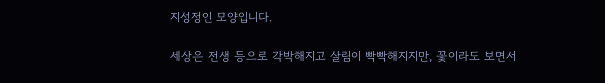지성정인 모양입니다.

세상은 전생 등으로 각박해지고 살림이 빡빡해지지만, 꽃이라도 보면서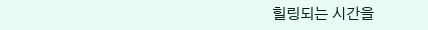힐링되는 시간을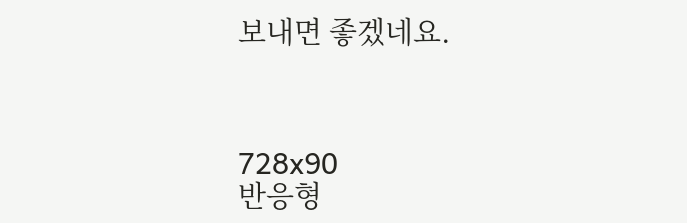보내면 좋겠네요.



728x90
반응형